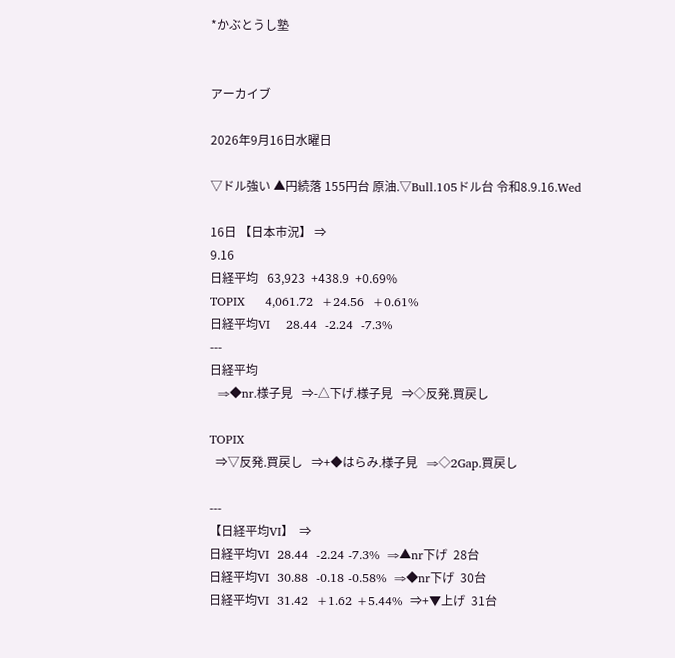*かぶとうし塾


アーカイブ

2026年9月16日水曜日

▽ドル強い ▲円続落 155円台 原油.▽Bull.105ドル台 令和8.9.16.Wed

16日 【日本市況】 ⇒
9.16
日経平均   63,923  +438.9  +0.69%
TOPIX     4,061.72  +24.56  +0.61%
日経平均VI    28.44  -2.24  -7.3%
---
日経平均
  ⇒◆nr.様子見   ⇒-△下げ.様子見   ⇒◇反発.買戻し

TOPIX
  ⇒▽反発.買戻し   ⇒+◆はらみ.様子見   ⇒◇2Gap.買戻し

---
【日経平均VI】  ⇒
日経平均VI  28.44  -2.24 -7.3%  ⇒▲nr下げ  28台
日経平均VI  30.88  -0.18 -0.58%  ⇒◆nr下げ  30台
日経平均VI  31.42  +1.62 +5.44%  ⇒+▼上げ  31台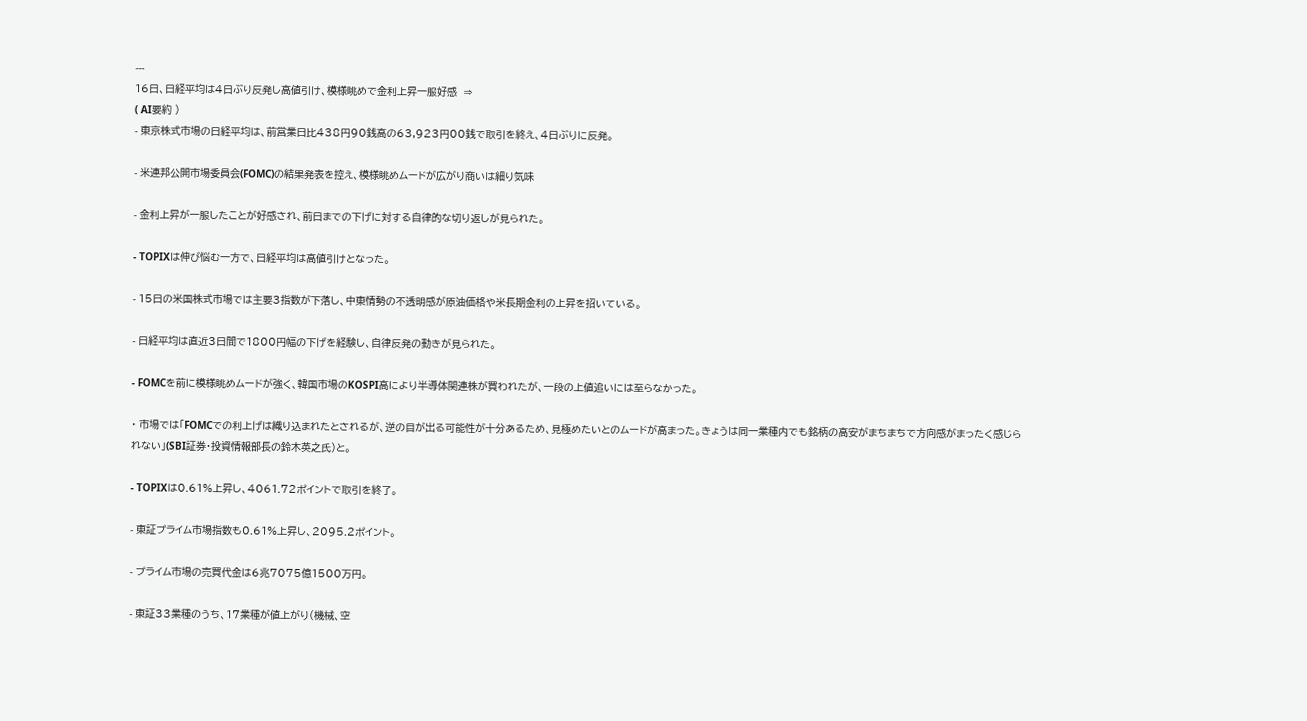---
16日、日経平均は4日ぶり反発し高値引け、模様眺めで金利上昇一服好感  ⇒
( AI要約 )
- 東京株式市場の日経平均は、前営業日比438円90銭高の63,923円00銭で取引を終え、4日ぶりに反発。

- 米連邦公開市場委員会(FOMC)の結果発表を控え、模様眺めムードが広がり商いは細り気味

- 金利上昇が一服したことが好感され、前日までの下げに対する自律的な切り返しが見られた。

- TOPIXは伸び悩む一方で、日経平均は高値引けとなった。

- 15日の米国株式市場では主要3指数が下落し、中東情勢の不透明感が原油価格や米長期金利の上昇を招いている。

- 日経平均は直近3日間で1800円幅の下げを経験し、自律反発の動きが見られた。

- FOMCを前に模様眺めムードが強く、韓国市場のKOSPI高により半導体関連株が買われたが、一段の上値追いには至らなかった。

・ 市場では「FOMCでの利上げは織り込まれたとされるが、逆の目が出る可能性が十分あるため、見極めたいとのムードが高まった。きょうは同一業種内でも銘柄の高安がまちまちで方向感がまったく感じられない」(SBI証券・投資情報部長の鈴木英之氏)と。

- TOPIXは0.61%上昇し、4061.72ポイントで取引を終了。

- 東証プライム市場指数も0.61%上昇し、2095.2ポイント。

- プライム市場の売買代金は6兆7075億1500万円。

- 東証33業種のうち、17業種が値上がり(機械、空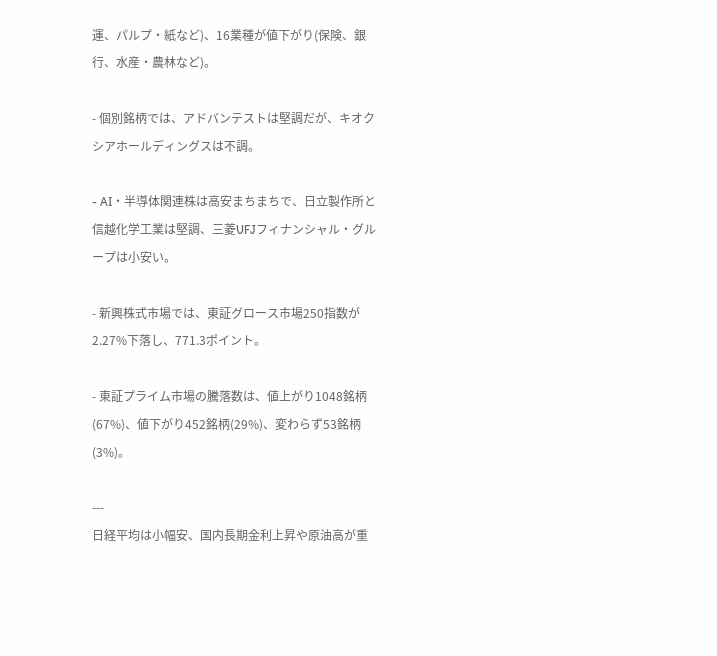運、パルプ・紙など)、16業種が値下がり(保険、銀行、水産・農林など)。

- 個別銘柄では、アドバンテストは堅調だが、キオクシアホールディングスは不調。

- AI・半導体関連株は高安まちまちで、日立製作所と信越化学工業は堅調、三菱UFJフィナンシャル・グループは小安い。

- 新興株式市場では、東証グロース市場250指数が2.27%下落し、771.3ポイント。

- 東証プライム市場の騰落数は、値上がり1048銘柄(67%)、値下がり452銘柄(29%)、変わらず53銘柄(3%)。

---
日経平均は小幅安、国内長期金利上昇や原油高が重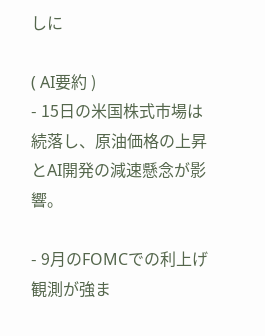しに

( AI要約 )
- 15日の米国株式市場は続落し、原油価格の上昇とAI開発の減速懸念が影響。

- 9月のFOMCでの利上げ観測が強ま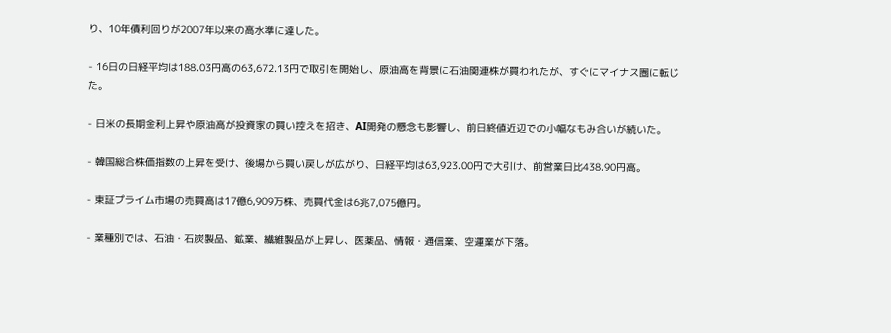り、10年債利回りが2007年以来の高水準に達した。

- 16日の日経平均は188.03円高の63,672.13円で取引を開始し、原油高を背景に石油関連株が買われたが、すぐにマイナス圏に転じた。

- 日米の長期金利上昇や原油高が投資家の買い控えを招き、AI開発の懸念も影響し、前日終値近辺での小幅なもみ合いが続いた。

- 韓国総合株価指数の上昇を受け、後場から買い戻しが広がり、日経平均は63,923.00円で大引け、前営業日比438.90円高。

- 東証プライム市場の売買高は17億6,909万株、売買代金は6兆7,075億円。

- 業種別では、石油・石炭製品、鉱業、繊維製品が上昇し、医薬品、情報・通信業、空運業が下落。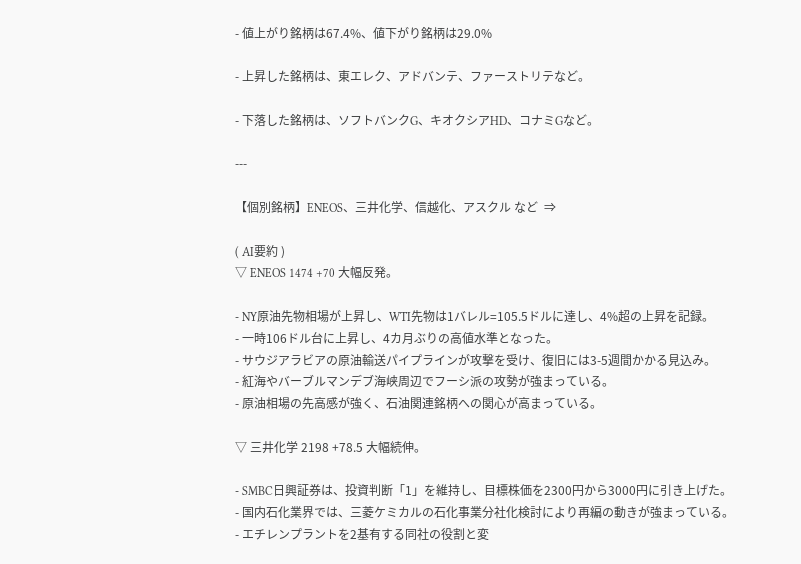- 値上がり銘柄は67.4%、値下がり銘柄は29.0%

- 上昇した銘柄は、東エレク、アドバンテ、ファーストリテなど。

- 下落した銘柄は、ソフトバンクG、キオクシアHD、コナミGなど。

---

【個別銘柄】ENEOS、三井化学、信越化、アスクル など  ⇒

( AI要約 )
▽ ENEOS 1474 +70 大幅反発。

- NY原油先物相場が上昇し、WTI先物は1バレル=105.5ドルに達し、4%超の上昇を記録。
- 一時106ドル台に上昇し、4カ月ぶりの高値水準となった。
- サウジアラビアの原油輸送パイプラインが攻撃を受け、復旧には3-5週間かかる見込み。
- 紅海やバーブルマンデブ海峡周辺でフーシ派の攻勢が強まっている。
- 原油相場の先高感が強く、石油関連銘柄への関心が高まっている。

▽ 三井化学 2198 +78.5 大幅続伸。

- SMBC日興証券は、投資判断「1」を維持し、目標株価を2300円から3000円に引き上げた。
- 国内石化業界では、三菱ケミカルの石化事業分社化検討により再編の動きが強まっている。
- エチレンプラントを2基有する同社の役割と変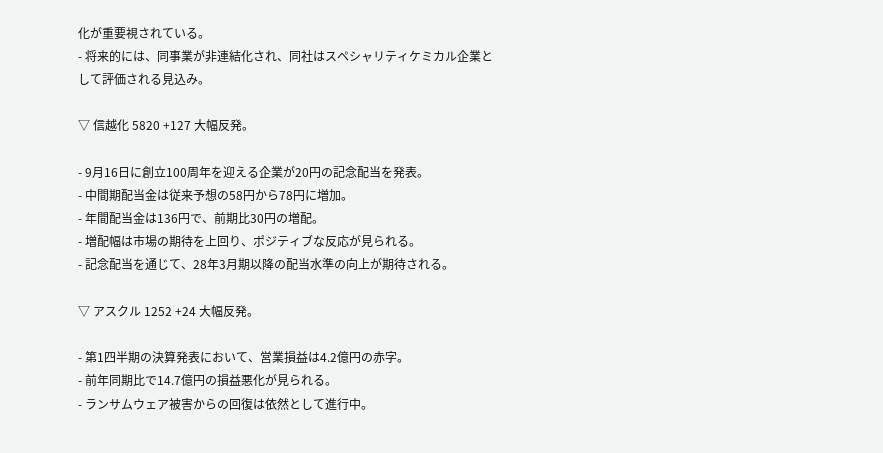化が重要視されている。
- 将来的には、同事業が非連結化され、同社はスペシャリティケミカル企業として評価される見込み。

▽ 信越化 5820 +127 大幅反発。

- 9月16日に創立100周年を迎える企業が20円の記念配当を発表。
- 中間期配当金は従来予想の58円から78円に増加。
- 年間配当金は136円で、前期比30円の増配。
- 増配幅は市場の期待を上回り、ポジティブな反応が見られる。
- 記念配当を通じて、28年3月期以降の配当水準の向上が期待される。

▽ アスクル 1252 +24 大幅反発。

- 第1四半期の決算発表において、営業損益は4.2億円の赤字。
- 前年同期比で14.7億円の損益悪化が見られる。
- ランサムウェア被害からの回復は依然として進行中。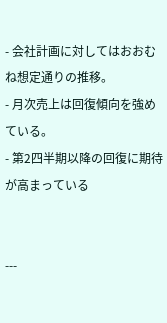- 会社計画に対してはおおむね想定通りの推移。
- 月次売上は回復傾向を強めている。
- 第2四半期以降の回復に期待が高まっている


---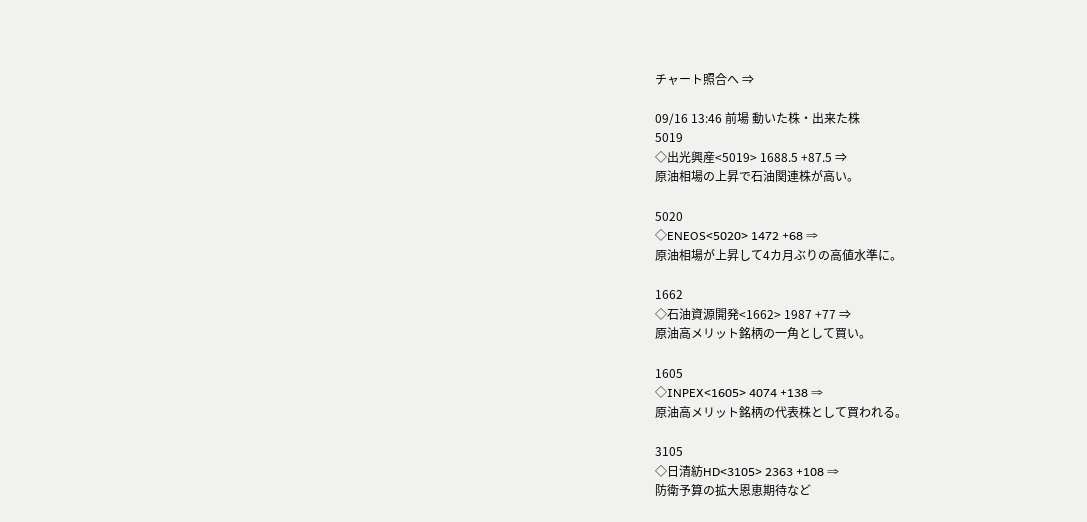チャート照合へ ⇒

09/16 13:46 前場 動いた株・出来た株
5019
◇出光興産<5019> 1688.5 +87.5 ⇒
原油相場の上昇で石油関連株が高い。

5020
◇ENEOS<5020> 1472 +68 ⇒
原油相場が上昇して4カ月ぶりの高値水準に。

1662
◇石油資源開発<1662> 1987 +77 ⇒
原油高メリット銘柄の一角として買い。

1605
◇INPEX<1605> 4074 +138 ⇒
原油高メリット銘柄の代表株として買われる。

3105
◇日清紡HD<3105> 2363 +108 ⇒
防衛予算の拡大恩恵期待など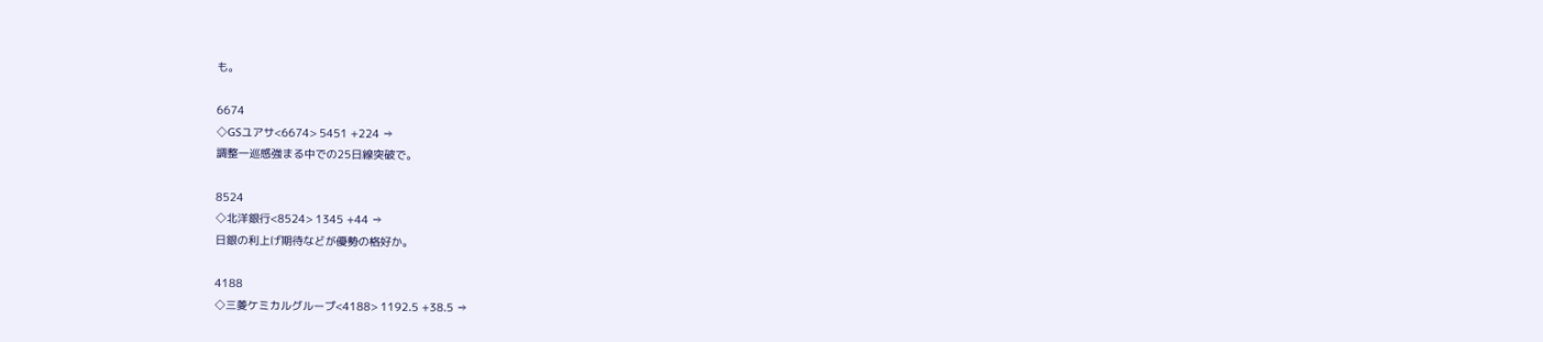も。

6674
◇GSユアサ<6674> 5451 +224 ⇒
調整一巡感強まる中での25日線突破で。

8524
◇北洋銀行<8524> 1345 +44 ⇒
日銀の利上げ期待などが優勢の格好か。

4188
◇三菱ケミカルグループ<4188> 1192.5 +38.5 ⇒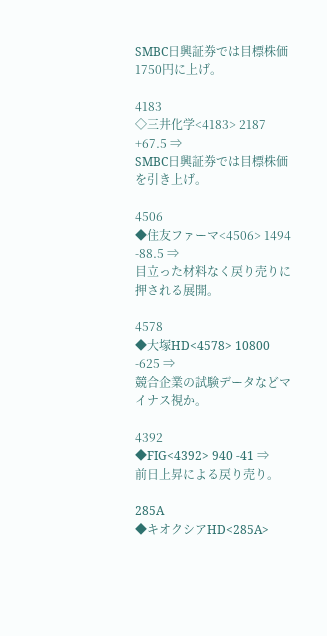SMBC日興証券では目標株価1750円に上げ。

4183
◇三井化学<4183> 2187 +67.5 ⇒
SMBC日興証券では目標株価を引き上げ。

4506
◆住友ファーマ<4506> 1494 -88.5 ⇒
目立った材料なく戻り売りに押される展開。

4578
◆大塚HD<4578> 10800 -625 ⇒
競合企業の試験データなどマイナス視か。

4392
◆FIG<4392> 940 -41 ⇒
前日上昇による戻り売り。

285A
◆キオクシアHD<285A>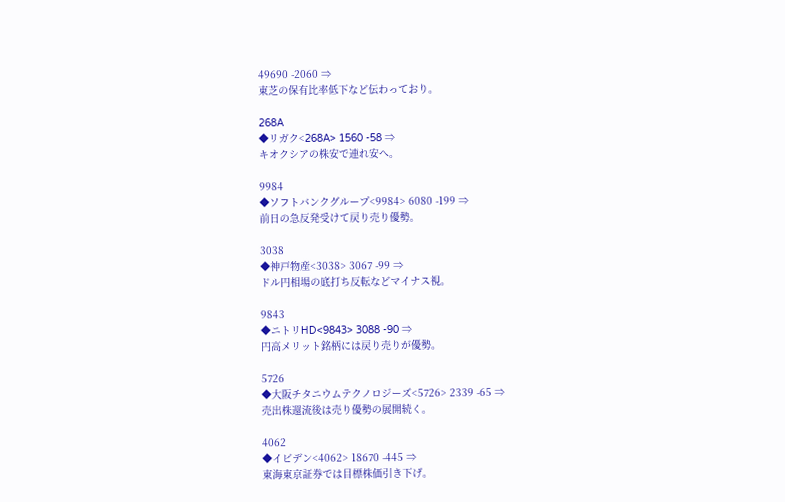49690 -2060 ⇒
東芝の保有比率低下など伝わっており。

268A
◆リガク<268A> 1560 -58 ⇒
キオクシアの株安で連れ安へ。

9984
◆ソフトバンクグループ<9984> 6080 -199 ⇒
前日の急反発受けて戻り売り優勢。

3038
◆神戸物産<3038> 3067 -99 ⇒
ドル円相場の底打ち反転などマイナス視。

9843
◆ニトリHD<9843> 3088 -90 ⇒
円高メリット銘柄には戻り売りが優勢。

5726
◆大阪チタニウムテクノロジーズ<5726> 2339 -65 ⇒
売出株還流後は売り優勢の展開続く。

4062
◆イビデン<4062> 18670 -445 ⇒
東海東京証券では目標株価引き下げ。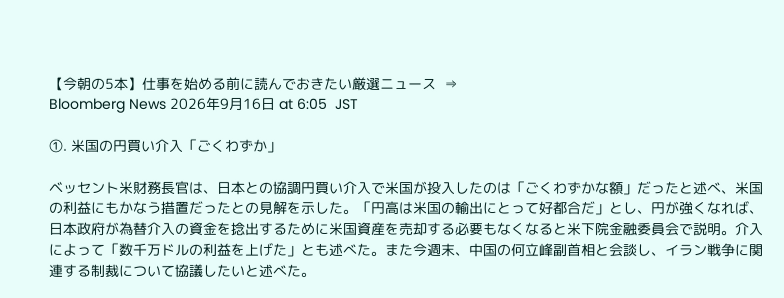【今朝の5本】仕事を始める前に読んでおきたい厳選ニュース  ⇒
Bloomberg News 2026年9月16日 at 6:05  JST

①. 米国の円買い介入「ごくわずか」

ベッセント米財務長官は、日本との協調円買い介入で米国が投入したのは「ごくわずかな額」だったと述べ、米国の利益にもかなう措置だったとの見解を示した。「円高は米国の輸出にとって好都合だ」とし、円が強くなれば、日本政府が為替介入の資金を捻出するために米国資産を売却する必要もなくなると米下院金融委員会で説明。介入によって「数千万ドルの利益を上げた」とも述べた。また今週末、中国の何立峰副首相と会談し、イラン戦争に関連する制裁について協議したいと述べた。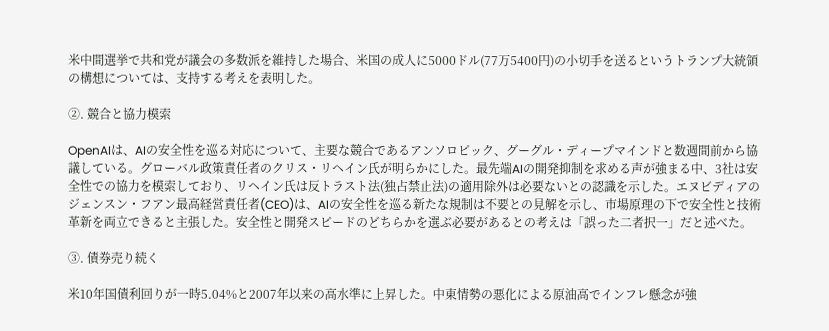米中間選挙で共和党が議会の多数派を維持した場合、米国の成人に5000ドル(77万5400円)の小切手を送るというトランプ大統領の構想については、支持する考えを表明した。

②. 競合と協力模索

OpenAIは、AIの安全性を巡る対応について、主要な競合であるアンソロピック、グーグル・ディープマインドと数週間前から協議している。グローバル政策責任者のクリス・リヘイン氏が明らかにした。最先端AIの開発抑制を求める声が強まる中、3社は安全性での協力を模索しており、リヘイン氏は反トラスト法(独占禁止法)の適用除外は必要ないとの認識を示した。エヌビディアのジェンスン・フアン最高経営責任者(CEO)は、AIの安全性を巡る新たな規制は不要との見解を示し、市場原理の下で安全性と技術革新を両立できると主張した。安全性と開発スピードのどちらかを選ぶ必要があるとの考えは「誤った二者択一」だと述べた。

③. 債券売り続く

米10年国債利回りが一時5.04%と2007年以来の高水準に上昇した。中東情勢の悪化による原油高でインフレ懸念が強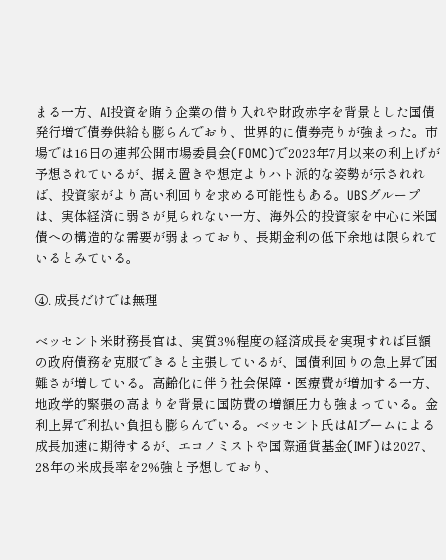まる一方、AI投資を賄う企業の借り入れや財政赤字を背景とした国債発行増で債券供給も膨らんでおり、世界的に債券売りが強まった。市場では16日の連邦公開市場委員会(FOMC)で2023年7月以来の利上げが予想されているが、据え置きや想定よりハト派的な姿勢が示されれば、投資家がより高い利回りを求める可能性もある。UBSグループは、実体経済に弱さが見られない一方、海外公的投資家を中心に米国債への構造的な需要が弱まっており、長期金利の低下余地は限られているとみている。

④. 成長だけでは無理

ベッセント米財務長官は、実質3%程度の経済成長を実現すれば巨額の政府債務を克服できると主張しているが、国債利回りの急上昇で困難さが増している。高齢化に伴う社会保障・医療費が増加する一方、地政学的緊張の高まりを背景に国防費の増額圧力も強まっている。金利上昇で利払い負担も膨らんでいる。ベッセント氏はAIブームによる成長加速に期待するが、エコノミストや国際通貨基金(IMF)は2027、28年の米成長率を2%強と予想しており、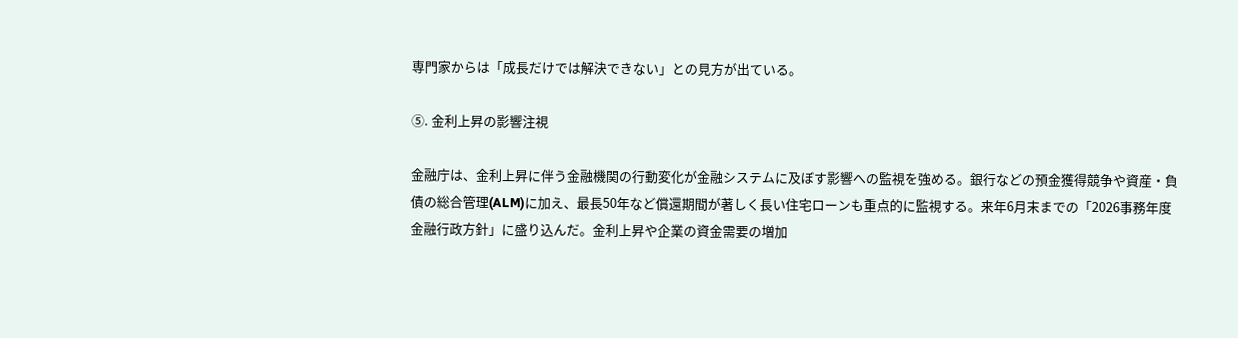専門家からは「成長だけでは解決できない」との見方が出ている。

⑤. 金利上昇の影響注視

金融庁は、金利上昇に伴う金融機関の行動変化が金融システムに及ぼす影響への監視を強める。銀行などの預金獲得競争や資産・負債の総合管理(ALM)に加え、最長50年など償還期間が著しく長い住宅ローンも重点的に監視する。来年6月末までの「2026事務年度金融行政方針」に盛り込んだ。金利上昇や企業の資金需要の増加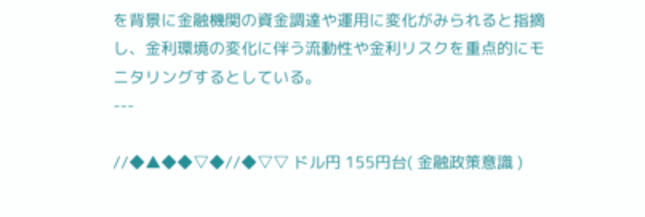を背景に金融機関の資金調達や運用に変化がみられると指摘し、金利環境の変化に伴う流動性や金利リスクを重点的にモニタリングするとしている。
---

//◆▲◆◆▽◆//◆▽▽ ドル円 155円台( 金融政策意識 )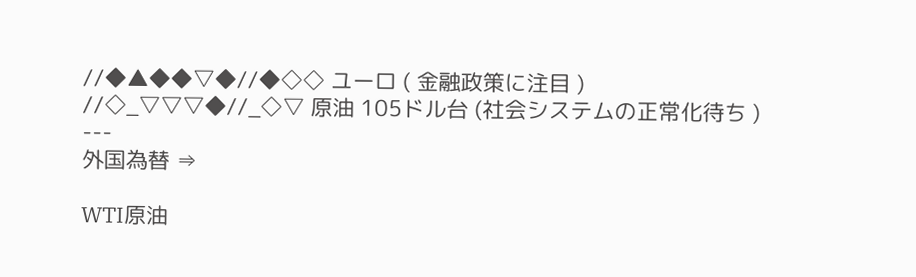//◆▲◆◆▽◆//◆◇◇ ユーロ ( 金融政策に注目 )
//◇_▽▽▽◆//_◇▽ 原油 105ドル台 (社会システムの正常化待ち )
---
外国為替 ⇒

WTI原油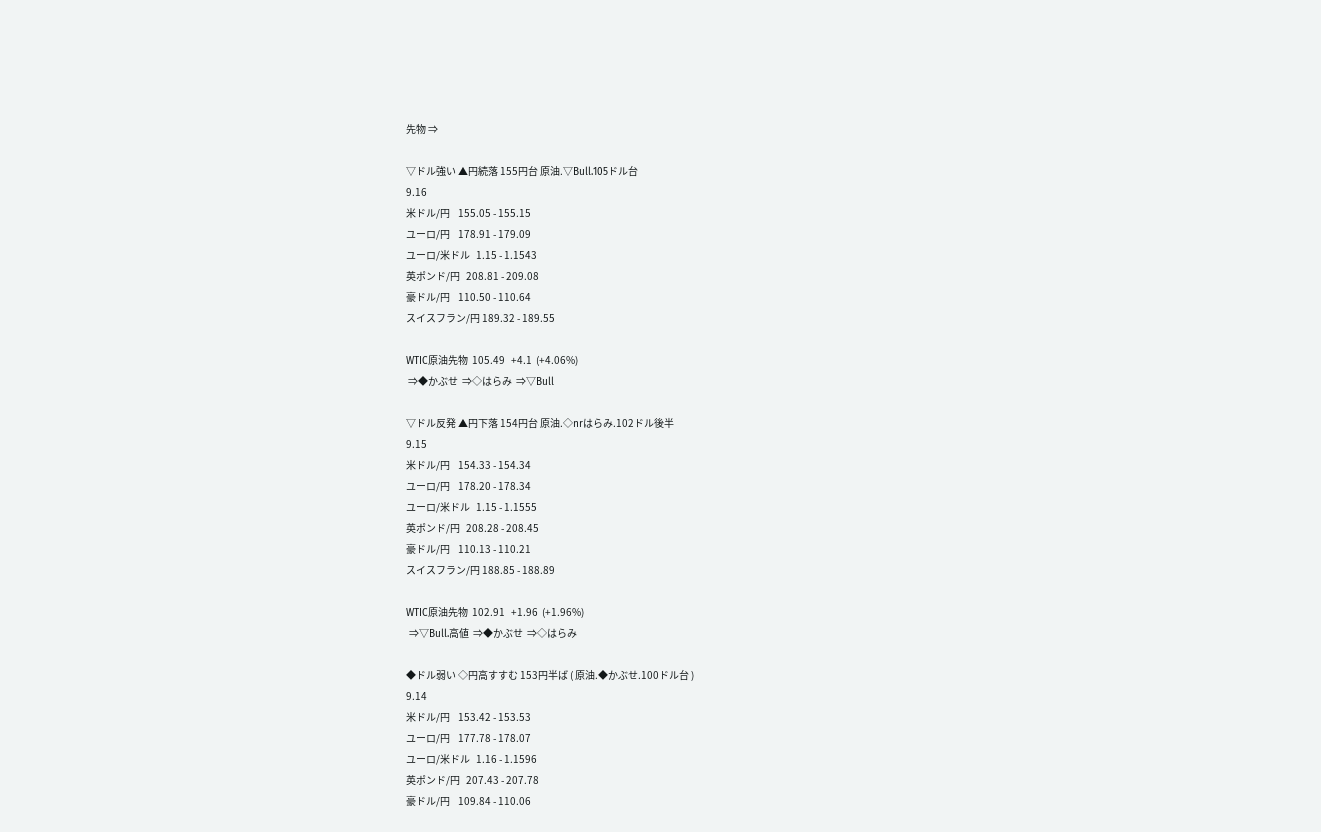先物 ⇒

▽ドル強い ▲円続落 155円台 原油.▽Bull.105ドル台
9.16
米ドル/円    155.05 - 155.15
ユーロ/円    178.91 - 179.09
ユーロ/米ドル   1.15 - 1.1543
英ポンド/円   208.81 - 209.08
豪ドル/円    110.50 - 110.64
スイスフラン/円 189.32 - 189.55

WTIC原油先物  105.49   +4.1  (+4.06%)
 ⇒◆かぶせ  ⇒◇はらみ  ⇒▽Bull

▽ドル反発 ▲円下落 154円台 原油.◇nrはらみ.102ドル後半
9.15
米ドル/円    154.33 - 154.34
ユーロ/円    178.20 - 178.34
ユーロ/米ドル   1.15 - 1.1555
英ポンド/円   208.28 - 208.45
豪ドル/円    110.13 - 110.21
スイスフラン/円 188.85 - 188.89

WTIC原油先物  102.91   +1.96  (+1.96%)
 ⇒▽Bull.高値  ⇒◆かぶせ  ⇒◇はらみ

◆ドル弱い ◇円高すすむ 153円半ば ( 原油.◆かぶせ.100ドル台 )
9.14
米ドル/円    153.42 - 153.53
ユーロ/円    177.78 - 178.07
ユーロ/米ドル   1.16 - 1.1596
英ポンド/円   207.43 - 207.78
豪ドル/円    109.84 - 110.06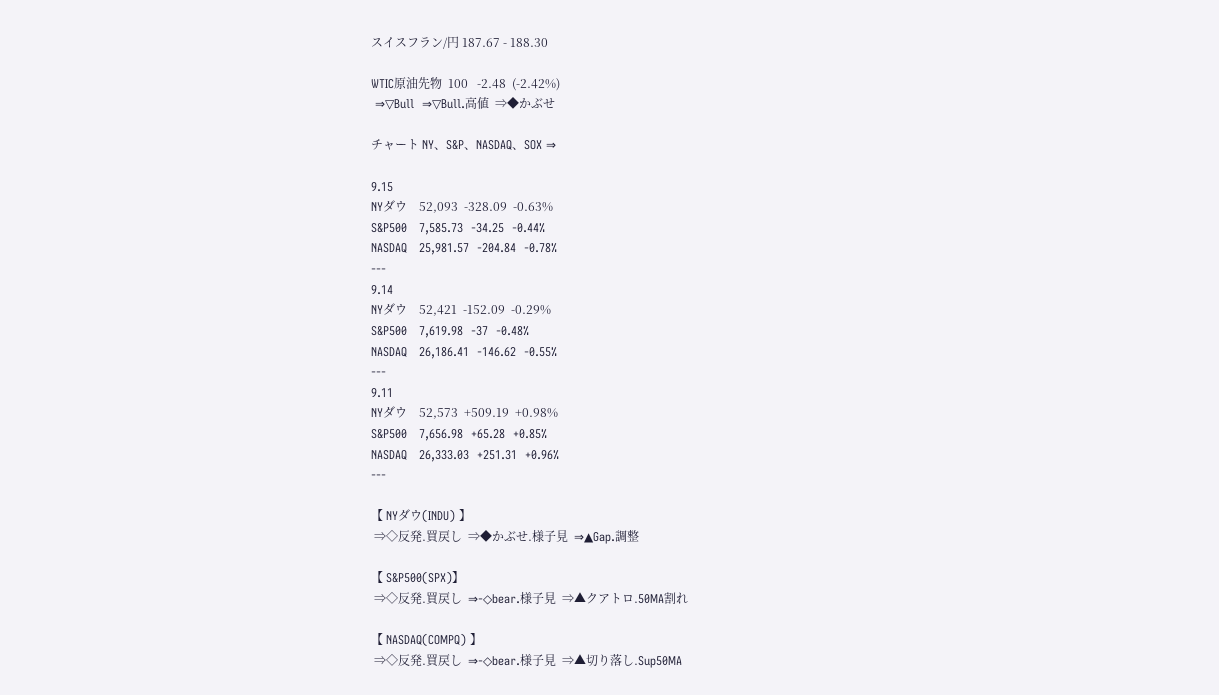スイスフラン/円 187.67 - 188.30

WTIC原油先物  100   -2.48  (-2.42%)
 ⇒▽Bull  ⇒▽Bull.高値  ⇒◆かぶせ

チャート NY、S&P、NASDAQ、SOX ⇒

9.15
NYダウ    52,093  -328.09  -0.63%
S&P500   7,585.73  -34.25  -0.44%
NASDAQ   25,981.57  -204.84  -0.78%
---
9.14
NYダウ    52,421  -152.09  -0.29%
S&P500   7,619.98  -37  -0.48%
NASDAQ   26,186.41  -146.62  -0.55%
---
9.11
NYダウ    52,573  +509.19  +0.98%
S&P500   7,656.98  +65.28  +0.85%
NASDAQ   26,333.03  +251.31  +0.96%
---

【 NYダウ(INDU) 】
 ⇒◇反発.買戻し  ⇒◆かぶせ.様子見  ⇒▲Gap.調整

【 S&P500(SPX)】
 ⇒◇反発.買戻し  ⇒-◇bear.様子見  ⇒▲クアトロ.50MA割れ

【 NASDAQ(COMPQ) 】
 ⇒◇反発.買戻し  ⇒-◇bear.様子見  ⇒▲切り落し.Sup50MA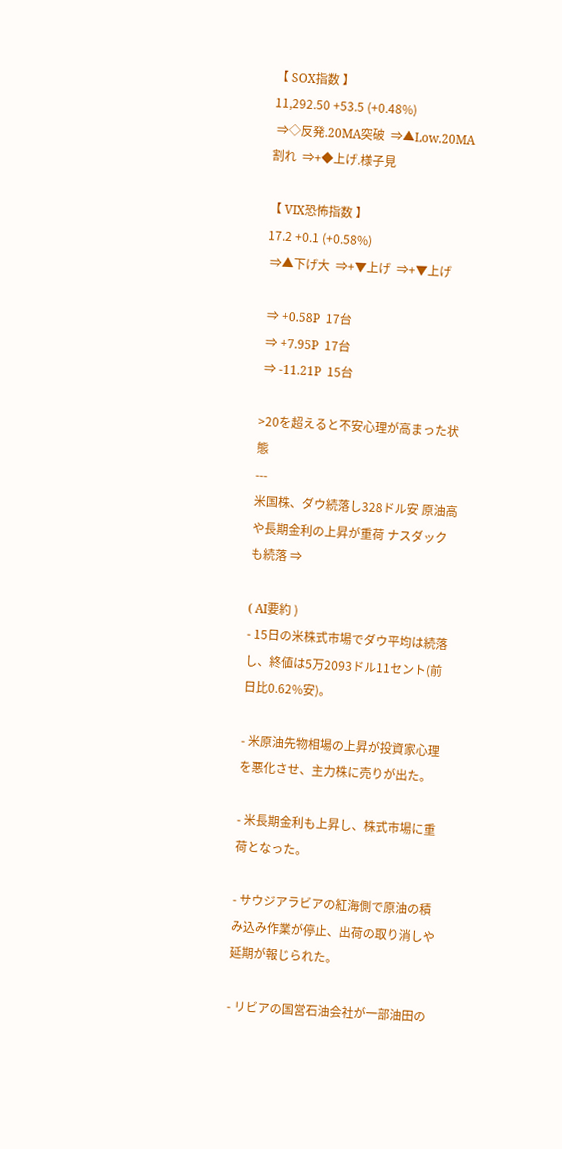【 SOX指数 】
11,292.50 +53.5 (+0.48%)
 ⇒◇反発.20MA突破  ⇒▲Low.20MA割れ  ⇒+◆上げ.様子見

【 VIX恐怖指数 】
17.2 +0.1 (+0.58%)
 ⇒▲下げ大  ⇒+▼上げ  ⇒+▼上げ

 ⇒ +0.58P  17台
 ⇒ +7.95P  17台
 ⇒ -11.21P  15台

>20を超えると不安心理が高まった状態
---
米国株、ダウ続落し328ドル安 原油高や長期金利の上昇が重荷 ナスダックも続落 ⇒

( AI要約 )
- 15日の米株式市場でダウ平均は続落し、終値は5万2093ドル11セント(前日比0.62%安)。

- 米原油先物相場の上昇が投資家心理を悪化させ、主力株に売りが出た。

- 米長期金利も上昇し、株式市場に重荷となった。

- サウジアラビアの紅海側で原油の積み込み作業が停止、出荷の取り消しや延期が報じられた。

- リビアの国営石油会社が一部油田の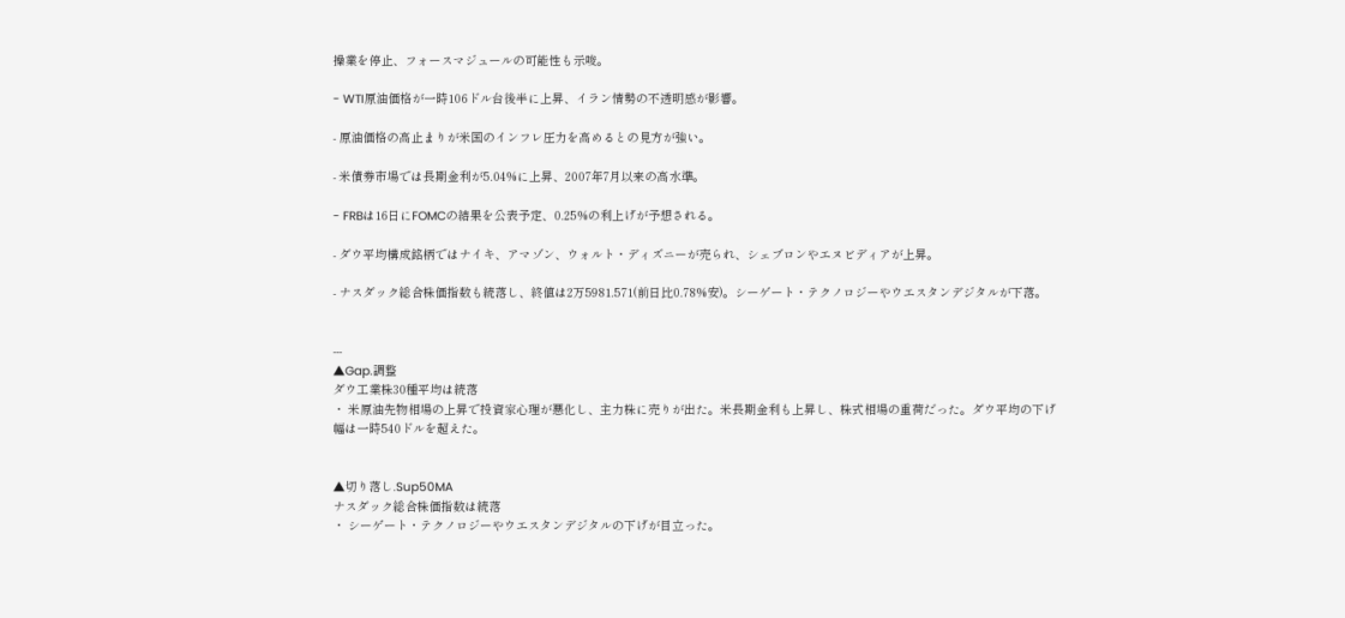操業を停止、フォースマジュールの可能性も示唆。

- WTI原油価格が一時106ドル台後半に上昇、イラン情勢の不透明感が影響。

- 原油価格の高止まりが米国のインフレ圧力を高めるとの見方が強い。

- 米債券市場では長期金利が5.04%に上昇、2007年7月以来の高水準。

- FRBは16日にFOMCの結果を公表予定、0.25%の利上げが予想される。

- ダウ平均構成銘柄ではナイキ、アマゾン、ウォルト・ディズニーが売られ、シェブロンやエヌビディアが上昇。

- ナスダック総合株価指数も続落し、終値は2万5981.571(前日比0.78%安)。シーゲート・テクノロジーやウエスタンデジタルが下落。


---
▲Gap.調整
ダウ工業株30種平均は続落
・ 米原油先物相場の上昇で投資家心理が悪化し、主力株に売りが出た。米長期金利も上昇し、株式相場の重荷だった。ダウ平均の下げ幅は一時540ドルを超えた。


▲切り落し.Sup50MA
ナスダック総合株価指数は続落
・ シーゲート・テクノロジーやウエスタンデジタルの下げが目立った。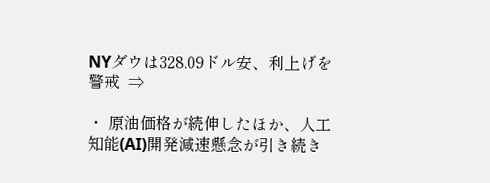NYダウは328.09ドル安、利上げを警戒  ⇒

・ 原油価格が続伸したほか、人工知能(AI)開発減速懸念が引き続き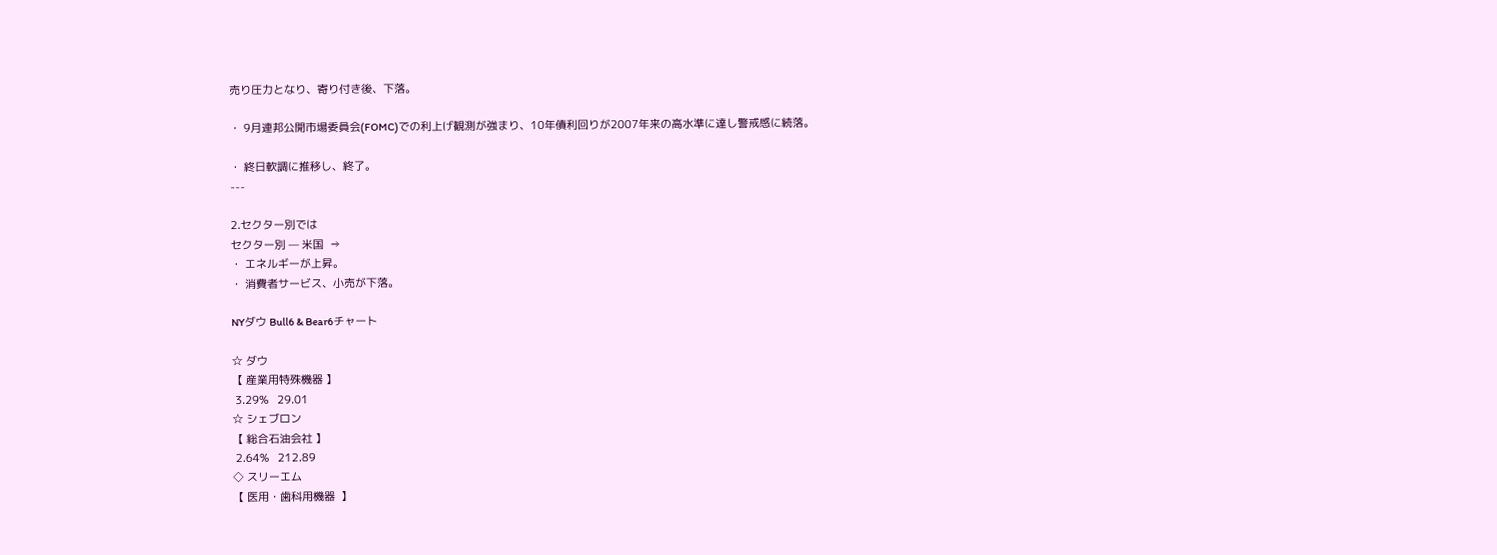売り圧力となり、寄り付き後、下落。

・ 9月連邦公開市場委員会(FOMC)での利上げ観測が強まり、10年債利回りが2007年来の高水準に達し警戒感に続落。

・ 終日軟調に推移し、終了。
---

2.セクター別では
セクター別 — 米国  ⇒
・ エネルギーが上昇。
・ 消費者サービス、小売が下落。

NYダウ Bull6 & Bear6チャート

☆ ダウ
【 産業用特殊機器 】
 3.29%   29.01
☆ シェブロン
【 総合石油会社 】
 2.64%   212.89
◇ スリーエム
【 医用・歯科用機器  】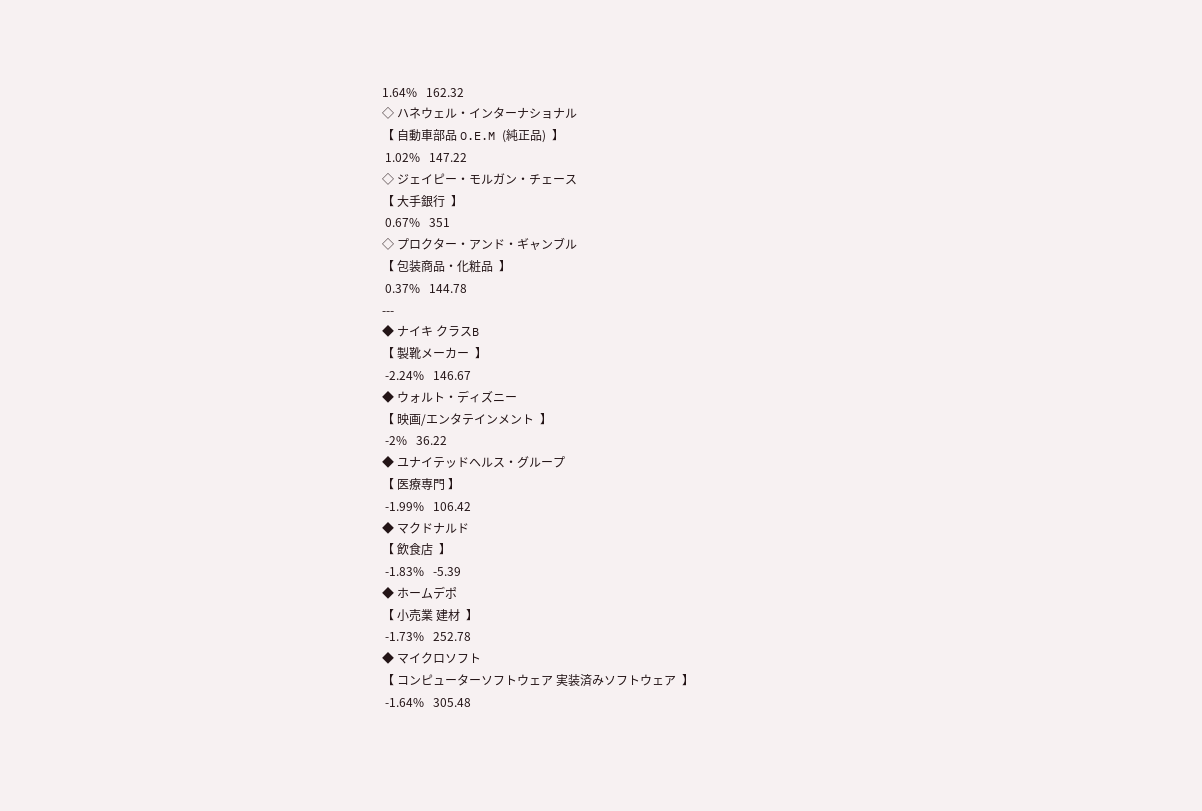1.64%   162.32
◇ ハネウェル・インターナショナル
【 自動車部品 O.E.M (純正品)  】
 1.02%   147.22
◇ ジェイピー・モルガン・チェース
【 大手銀行  】
 0.67%   351
◇ プロクター・アンド・ギャンブル
【 包装商品・化粧品  】
 0.37%   144.78
---
◆ ナイキ クラスB
【 製靴メーカー  】
 -2.24%   146.67
◆ ウォルト・ディズニー
【 映画/エンタテインメント  】
 -2%   36.22
◆ ユナイテッドヘルス・グループ
【 医療専門 】
 -1.99%   106.42
◆ マクドナルド
【 飲食店  】
 -1.83%   -5.39
◆ ホームデポ
【 小売業 建材  】
 -1.73%   252.78
◆ マイクロソフト
【 コンピューターソフトウェア 実装済みソフトウェア  】
 -1.64%   305.48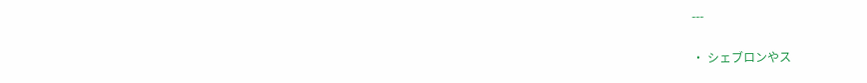---

・ シェブロンやス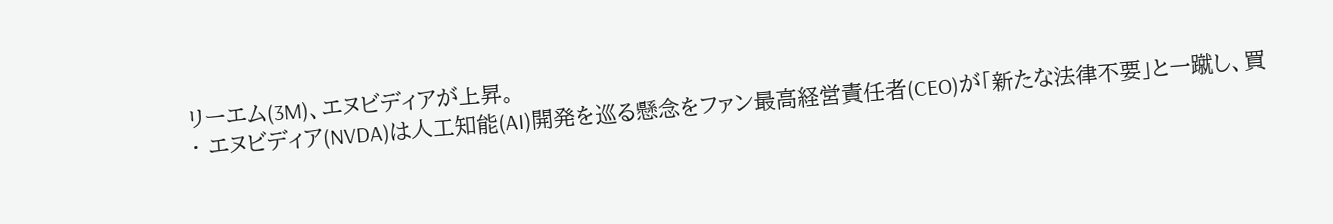リーエム(3M)、エヌビディアが上昇。
・ エヌビディア(NVDA)は人工知能(AI)開発を巡る懸念をファン最高経営責任者(CEO)が「新たな法律不要」と一蹴し、買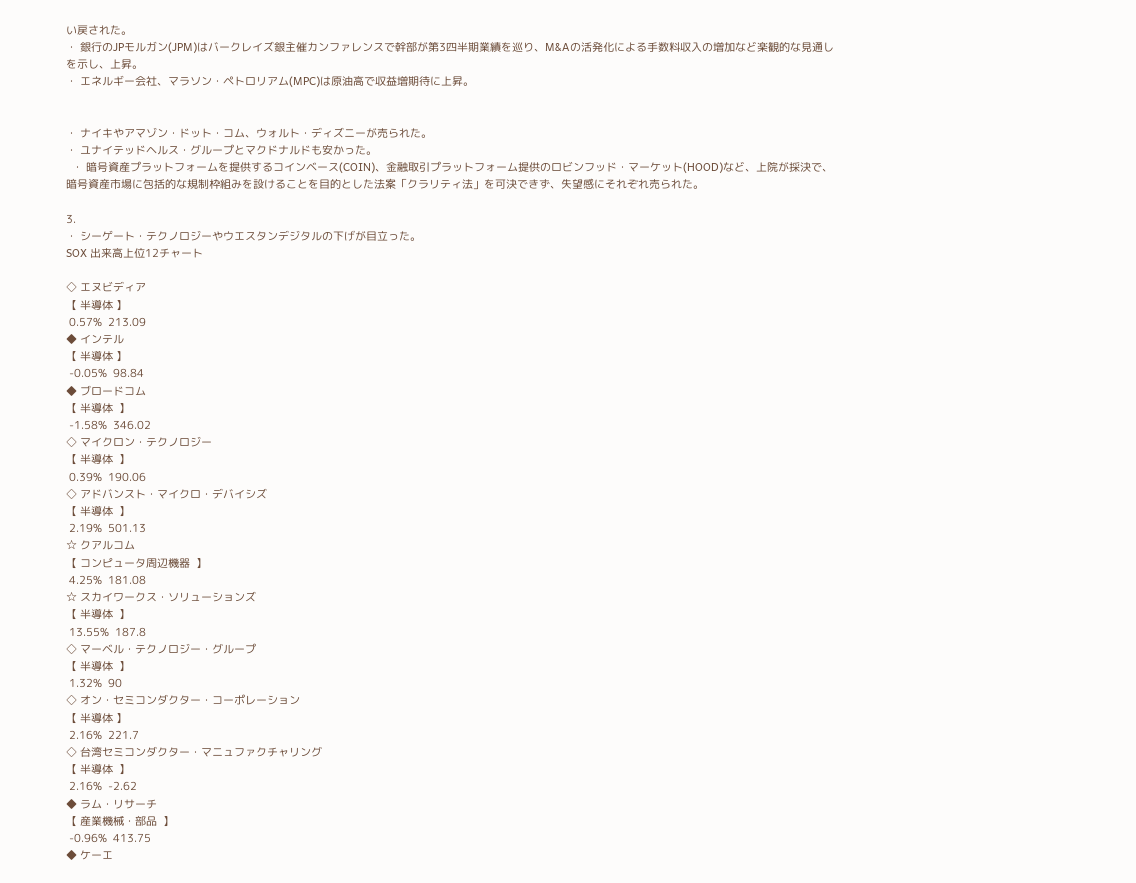い戻された。
・ 銀行のJPモルガン(JPM)はバークレイズ銀主催カンファレンスで幹部が第3四半期業績を巡り、M&Aの活発化による手数料収入の増加など楽観的な見通しを示し、上昇。
・ エネルギー会社、マラソン・ペトロリアム(MPC)は原油高で収益増期待に上昇。


・ ナイキやアマゾン・ドット・コム、ウォルト・ディズニーが売られた。
・ ユナイテッドヘルス・グループとマクドナルドも安かった。
  ・ 暗号資産プラットフォームを提供するコインベース(COIN)、金融取引プラットフォーム提供のロビンフッド・マーケット(HOOD)など、上院が採決で、暗号資産市場に包括的な規制枠組みを設けることを目的とした法案「クラリティ法」を可決できず、失望感にそれぞれ売られた。

3.
・ シーゲート・テクノロジーやウエスタンデジタルの下げが目立った。
SOX 出来高上位12チャート

◇ エヌビディア
【 半導体 】
 0.57%  213.09
◆ インテル
【 半導体 】
 -0.05%  98.84
◆ ブロードコム
【 半導体  】
 -1.58%  346.02
◇ マイクロン・テクノロジー
【 半導体  】
 0.39%  190.06
◇ アドバンスト・マイクロ・デバイシズ
【 半導体  】
 2.19%  501.13
☆ クアルコム
【 コンピュータ周辺機器  】
 4.25%  181.08
☆ スカイワークス・ソリューションズ
【 半導体  】
 13.55%  187.8
◇ マーベル・テクノロジー・グループ
【 半導体  】
 1.32%  90
◇ オン・セミコンダクター・コーポレーション
【 半導体 】
 2.16%  221.7
◇ 台湾セミコンダクター・マニュファクチャリング
【 半導体  】
 2.16%  -2.62
◆ ラム・リサーチ
【 産業機械・部品  】
 -0.96%  413.75
◆ ケーエ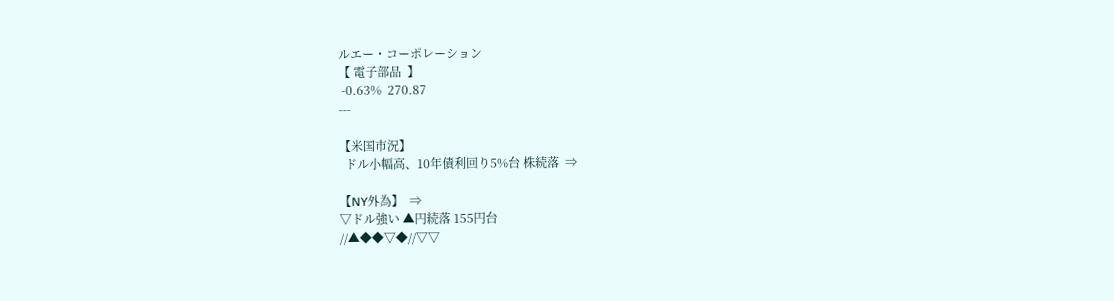ルエー・コーポレーション
【 電子部品  】
 -0.63%  270.87
---

【米国市況】
  ドル小幅高、10年債利回り5%台 株続落  ⇒

【NY外為】  ⇒
▽ドル強い ▲円続落 155円台
//▲◆◆▽◆//▽▽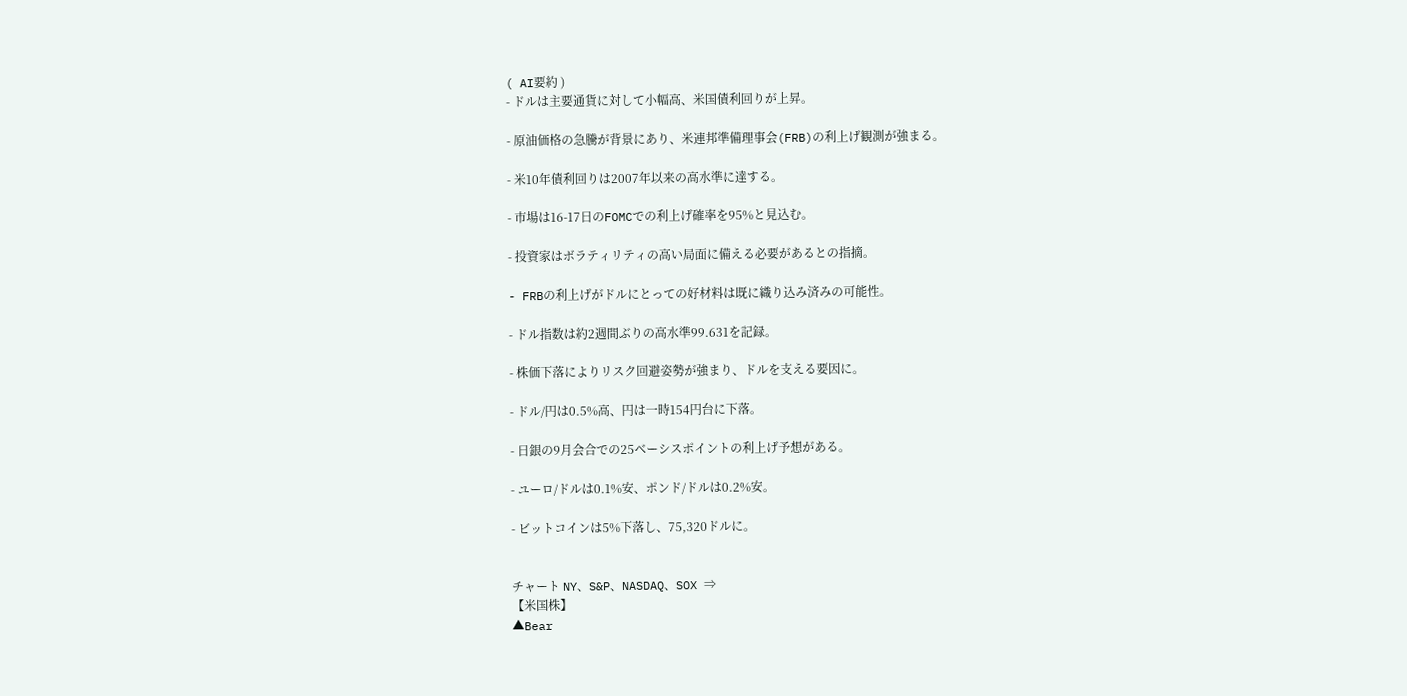( AI要約 )
- ドルは主要通貨に対して小幅高、米国債利回りが上昇。

- 原油価格の急騰が背景にあり、米連邦準備理事会(FRB)の利上げ観測が強まる。

- 米10年債利回りは2007年以来の高水準に達する。

- 市場は16-17日のFOMCでの利上げ確率を95%と見込む。

- 投資家はボラティリティの高い局面に備える必要があるとの指摘。

- FRBの利上げがドルにとっての好材料は既に織り込み済みの可能性。

- ドル指数は約2週間ぶりの高水準99.631を記録。

- 株価下落によりリスク回避姿勢が強まり、ドルを支える要因に。

- ドル/円は0.5%高、円は一時154円台に下落。

- 日銀の9月会合での25ベーシスポイントの利上げ予想がある。

- ユーロ/ドルは0.1%安、ポンド/ドルは0.2%安。

- ビットコインは5%下落し、75,320ドルに。


チャート NY、S&P、NASDAQ、SOX ⇒
【米国株】
▲Bear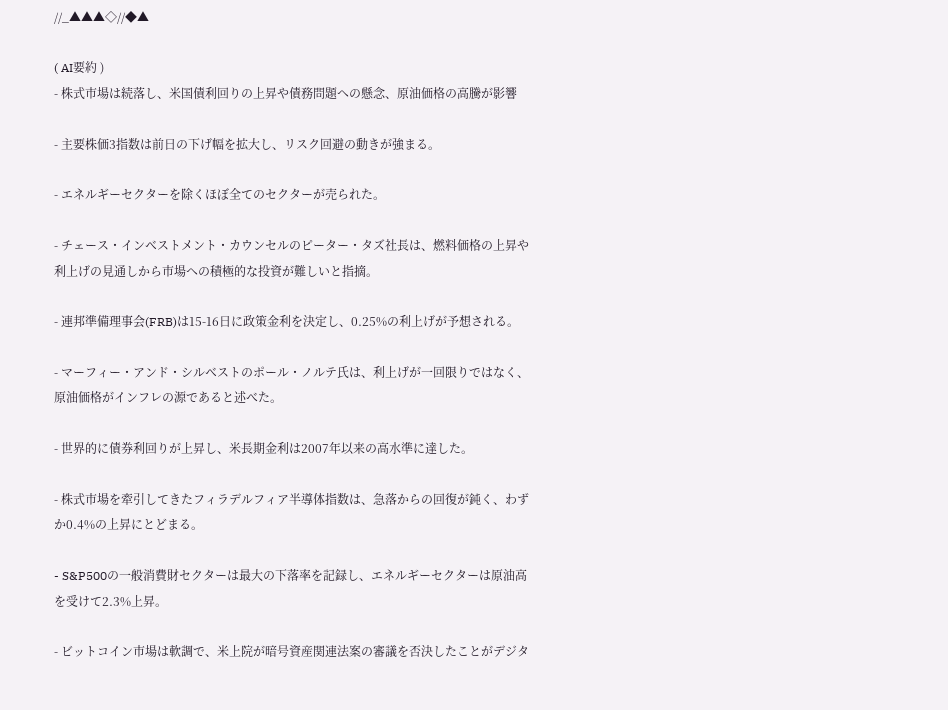//_▲▲▲◇//◆▲

( AI要約 )
- 株式市場は続落し、米国債利回りの上昇や債務問題への懸念、原油価格の高騰が影響

- 主要株価3指数は前日の下げ幅を拡大し、リスク回避の動きが強まる。

- エネルギーセクターを除くほぼ全てのセクターが売られた。

- チェース・インベストメント・カウンセルのピーター・タズ社長は、燃料価格の上昇や利上げの見通しから市場への積極的な投資が難しいと指摘。

- 連邦準備理事会(FRB)は15-16日に政策金利を決定し、0.25%の利上げが予想される。

- マーフィー・アンド・シルベストのポール・ノルテ氏は、利上げが一回限りではなく、原油価格がインフレの源であると述べた。

- 世界的に債券利回りが上昇し、米長期金利は2007年以来の高水準に達した。

- 株式市場を牽引してきたフィラデルフィア半導体指数は、急落からの回復が鈍く、わずか0.4%の上昇にとどまる。

- S&P500の一般消費財セクターは最大の下落率を記録し、エネルギーセクターは原油高を受けて2.3%上昇。

- ビットコイン市場は軟調で、米上院が暗号資産関連法案の審議を否決したことがデジタ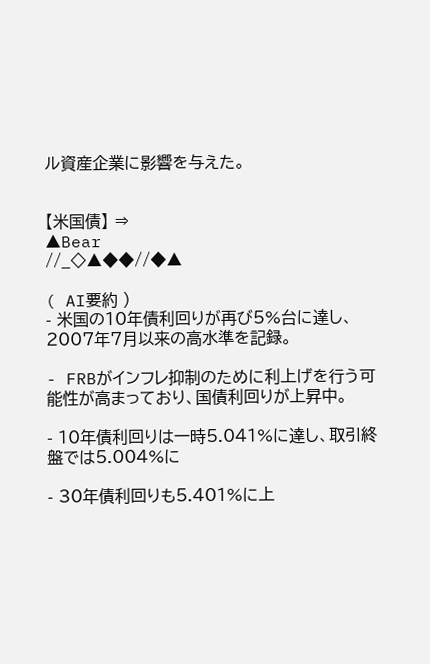ル資産企業に影響を与えた。


【米国債】 ⇒
▲Bear
//_◇▲◆◆//◆▲

( AI要約 )
- 米国の10年債利回りが再び5%台に達し、2007年7月以来の高水準を記録。

- FRBがインフレ抑制のために利上げを行う可能性が高まっており、国債利回りが上昇中。

- 10年債利回りは一時5.041%に達し、取引終盤では5.004%に

- 30年債利回りも5.401%に上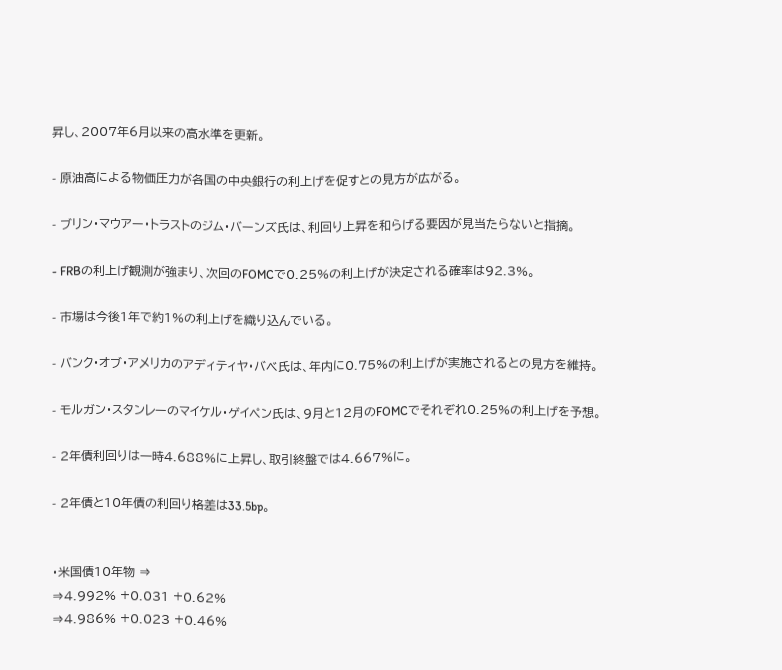昇し、2007年6月以来の高水準を更新。

- 原油高による物価圧力が各国の中央銀行の利上げを促すとの見方が広がる。

- ブリン・マウアー・トラストのジム・バーンズ氏は、利回り上昇を和らげる要因が見当たらないと指摘。

- FRBの利上げ観測が強まり、次回のFOMCで0.25%の利上げが決定される確率は92.3%。

- 市場は今後1年で約1%の利上げを織り込んでいる。

- バンク・オブ・アメリカのアディティヤ・バベ氏は、年内に0.75%の利上げが実施されるとの見方を維持。

- モルガン・スタンレーのマイケル・ゲイペン氏は、9月と12月のFOMCでそれぞれ0.25%の利上げを予想。

- 2年債利回りは一時4.688%に上昇し、取引終盤では4.667%に。

- 2年債と10年債の利回り格差は33.5bp。


・米国債10年物 ⇒
⇒4.992% +0.031 +0.62%
⇒4.986% +0.023 +0.46%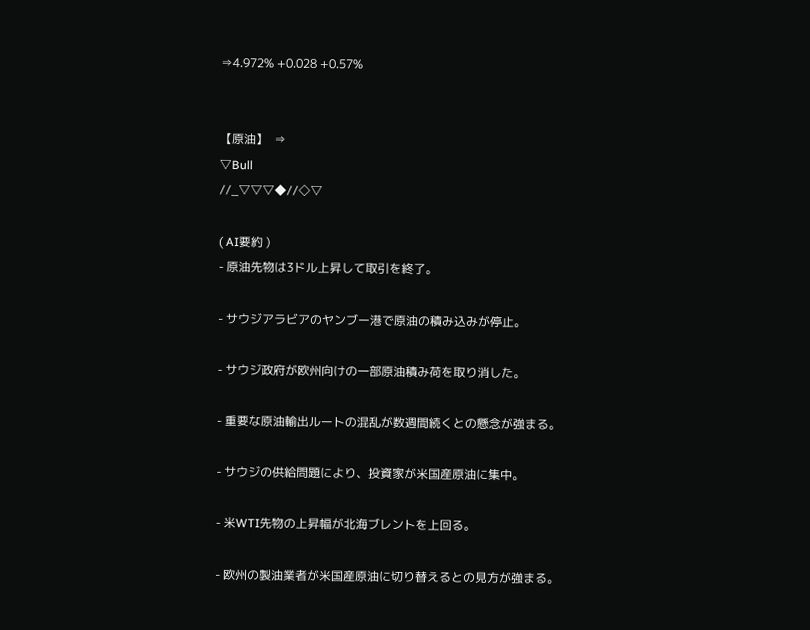⇒4.972% +0.028 +0.57%


【原油】  ⇒
▽Bull
//_▽▽▽◆//◇▽

( AI要約 )
- 原油先物は3ドル上昇して取引を終了。

- サウジアラビアのヤンブー港で原油の積み込みが停止。

- サウジ政府が欧州向けの一部原油積み荷を取り消した。

- 重要な原油輸出ルートの混乱が数週間続くとの懸念が強まる。

- サウジの供給問題により、投資家が米国産原油に集中。

- 米WTI先物の上昇幅が北海ブレントを上回る。

- 欧州の製油業者が米国産原油に切り替えるとの見方が強まる。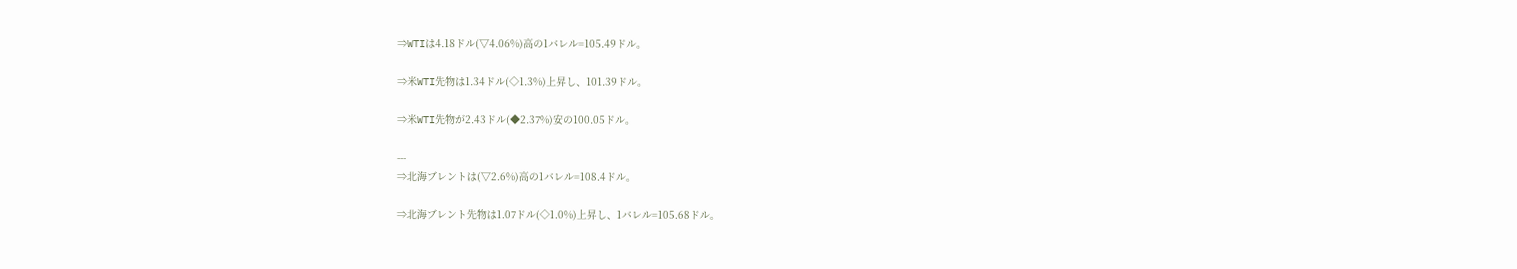⇒WTIは4.18ドル(▽4.06%)高の1バレル=105.49ドル。

⇒米WTI先物は1.34ドル(◇1.3%)上昇し、101.39ドル。

⇒米WTI先物が2.43ドル(◆2.37%)安の100.05ドル。

---
⇒北海ブレントは(▽2.6%)高の1バレル=108.4ドル。

⇒北海ブレント先物は1.07ドル(◇1.0%)上昇し、1バレル=105.68ドル。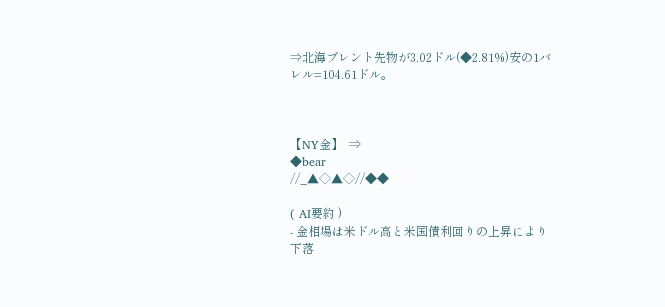⇒北海ブレント先物が3.02ドル(◆2.81%)安の1バレル=104.61ドル。



【NY金】  ⇒
◆bear
//_▲◇▲◇//◆◆

( AI要約 )
- 金相場は米ドル高と米国債利回りの上昇により下落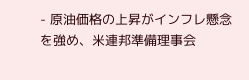- 原油価格の上昇がインフレ懸念を強め、米連邦準備理事会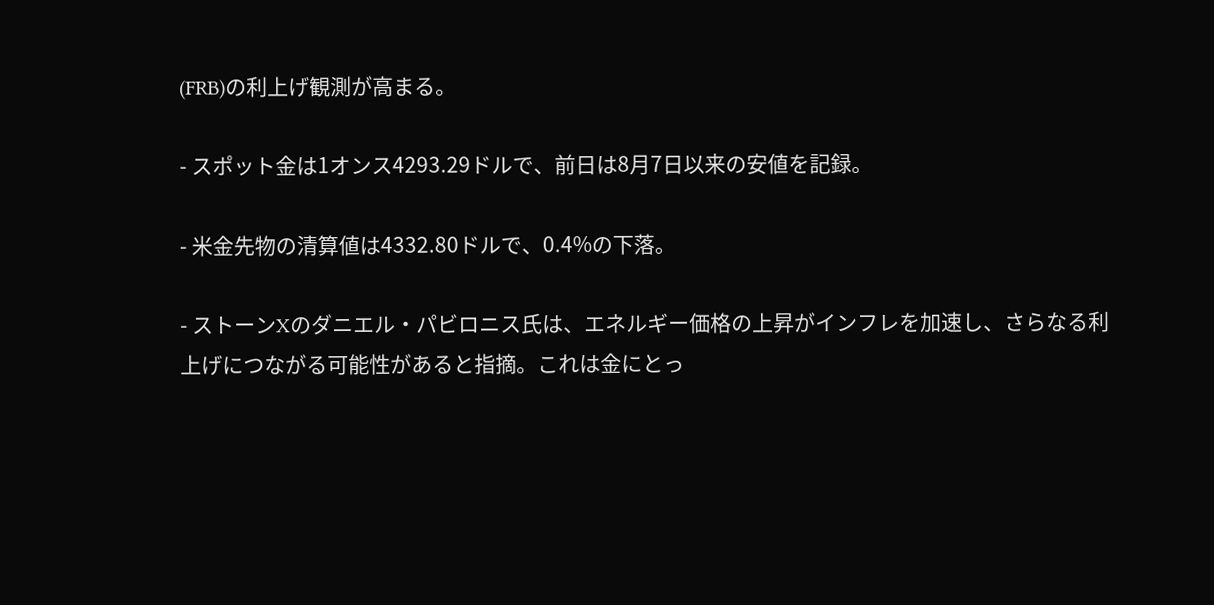(FRB)の利上げ観測が高まる。

- スポット金は1オンス4293.29ドルで、前日は8月7日以来の安値を記録。

- 米金先物の清算値は4332.80ドルで、0.4%の下落。

- ストーンXのダニエル・パビロニス氏は、エネルギー価格の上昇がインフレを加速し、さらなる利上げにつながる可能性があると指摘。これは金にとっ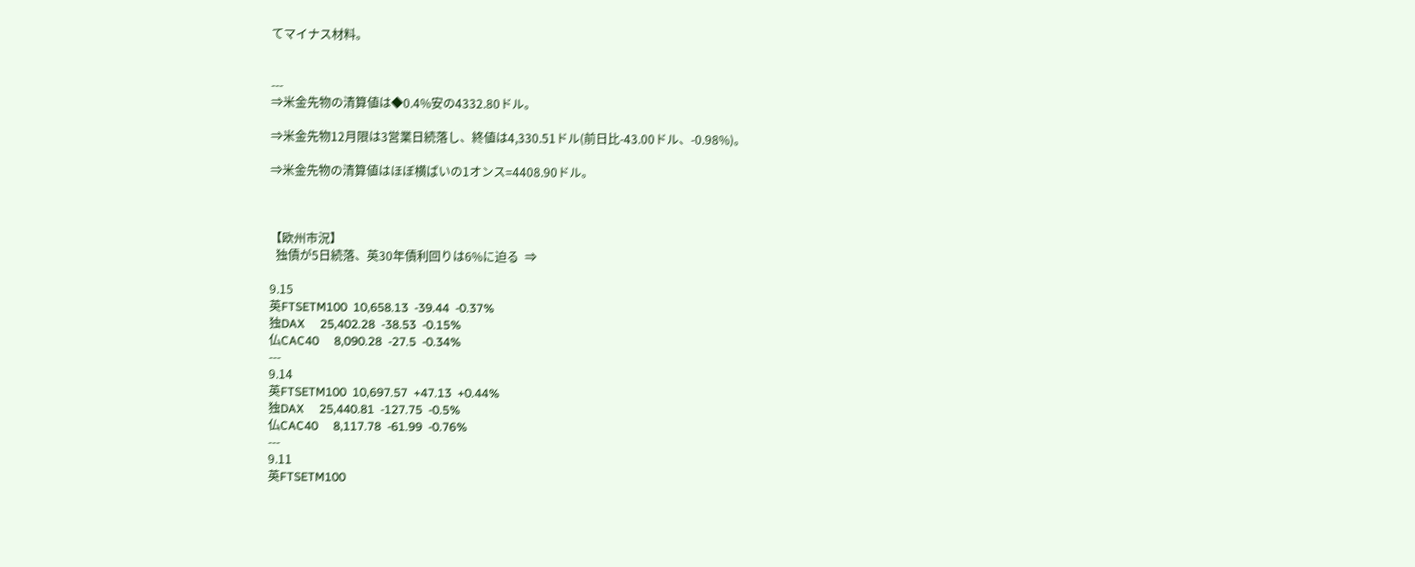てマイナス材料。


---
⇒米金先物の清算値は◆0.4%安の4332.80ドル。

⇒米金先物12月限は3営業日続落し、終値は4,330.51ドル(前日比-43.00ドル、-0.98%)。

⇒米金先物の清算値はほぼ横ばいの1オンス=4408.90ドル。



【欧州市況】
  独債が5日続落、英30年債利回りは6%に迫る  ⇒

9.15
英FTSETM100  10,658.13  -39.44  -0.37%
独DAX     25,402.28  -38.53  -0.15%
仏CAC40     8,090.28  -27.5  -0.34%
---
9.14
英FTSETM100  10,697.57  +47.13  +0.44%
独DAX     25,440.81  -127.75  -0.5%
仏CAC40     8,117.78  -61.99  -0.76%
---
9.11
英FTSETM100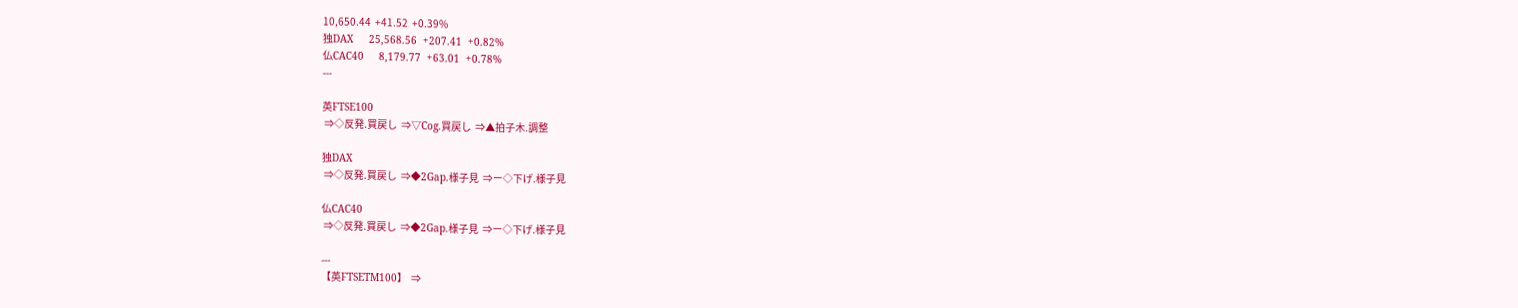10,650.44  +41.52  +0.39%
独DAX     25,568.56  +207.41  +0.82%
仏CAC40     8,179.77  +63.01  +0.78%
---

英FTSE100
 ⇒◇反発.買戻し  ⇒▽Cog.買戻し  ⇒▲拍子木.調整

独DAX
 ⇒◇反発.買戻し  ⇒◆2Gap.様子見  ⇒ー◇下げ.様子見

仏CAC40
 ⇒◇反発.買戻し  ⇒◆2Gap.様子見  ⇒ー◇下げ.様子見

---
【英FTSETM100】  ⇒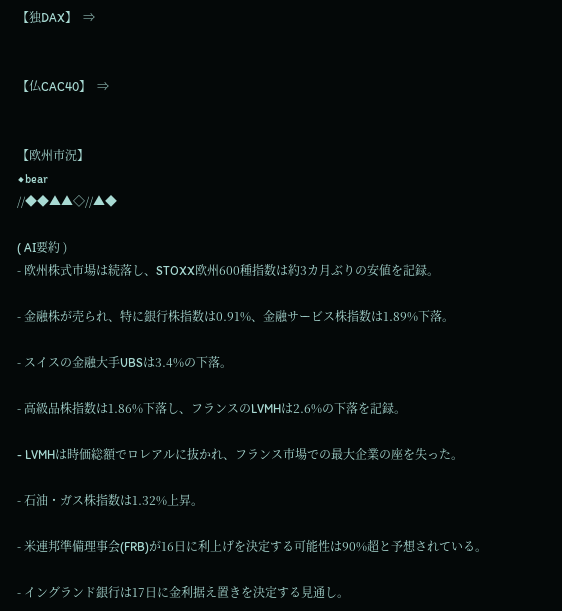【独DAX】  ⇒


【仏CAC40】  ⇒


【欧州市況】
◆bear
//◆◆▲▲◇//▲◆

( AI要約 )
- 欧州株式市場は続落し、STOXX欧州600種指数は約3カ月ぶりの安値を記録。

- 金融株が売られ、特に銀行株指数は0.91%、金融サービス株指数は1.89%下落。

- スイスの金融大手UBSは3.4%の下落。

- 高級品株指数は1.86%下落し、フランスのLVMHは2.6%の下落を記録。

- LVMHは時価総額でロレアルに抜かれ、フランス市場での最大企業の座を失った。

- 石油・ガス株指数は1.32%上昇。

- 米連邦準備理事会(FRB)が16日に利上げを決定する可能性は90%超と予想されている。

- イングランド銀行は17日に金利据え置きを決定する見通し。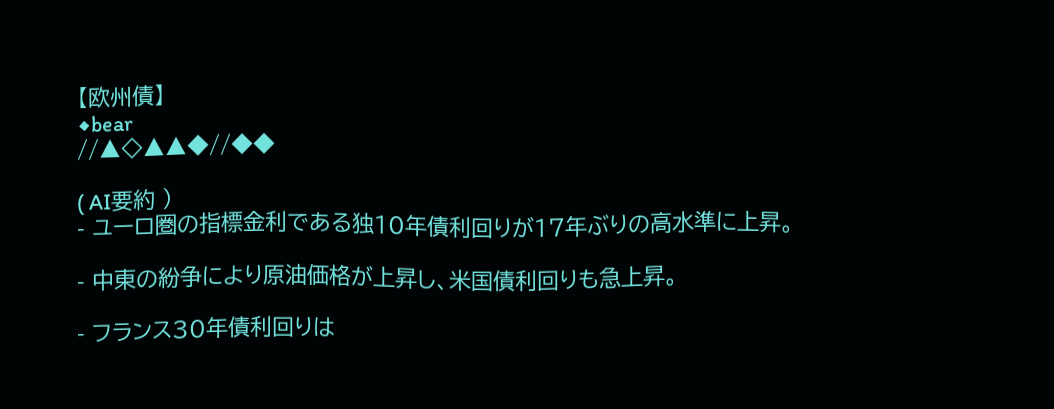【欧州債】
◆bear
//▲◇▲▲◆//◆◆

( AI要約 )
- ユーロ圏の指標金利である独10年債利回りが17年ぶりの高水準に上昇。

- 中東の紛争により原油価格が上昇し、米国債利回りも急上昇。

- フランス30年債利回りは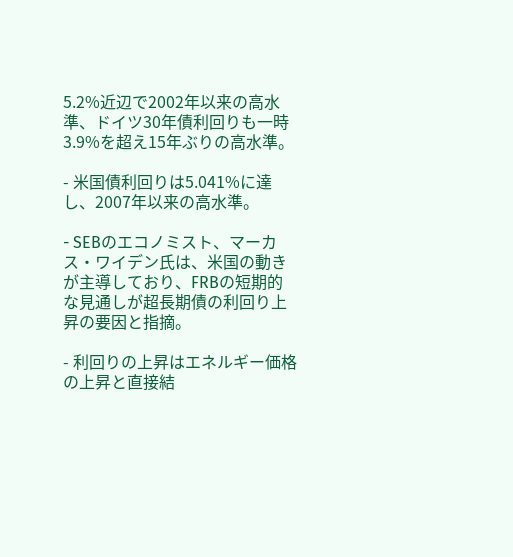5.2%近辺で2002年以来の高水準、ドイツ30年債利回りも一時3.9%を超え15年ぶりの高水準。

- 米国債利回りは5.041%に達し、2007年以来の高水準。

- SEBのエコノミスト、マーカス・ワイデン氏は、米国の動きが主導しており、FRBの短期的な見通しが超長期債の利回り上昇の要因と指摘。

- 利回りの上昇はエネルギー価格の上昇と直接結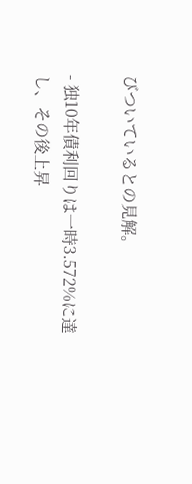びついているとの見解。

- 独10年債利回りは一時3.572%に達し、その後上昇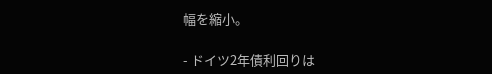幅を縮小。

- ドイツ2年債利回りは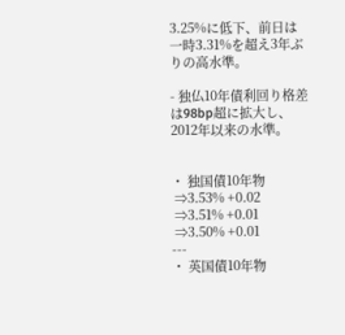3.25%に低下、前日は一時3.31%を超え3年ぶりの高水準。

- 独仏10年債利回り格差は98bp超に拡大し、2012年以来の水準。


・ 独国債10年物
 ⇒3.53% +0.02
 ⇒3.51% +0.01
 ⇒3.50% +0.01
---
・ 英国債10年物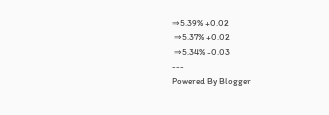⇒5.39% +0.02
 ⇒5.37% +0.02
 ⇒5.34% -0.03
---
Powered By Blogger